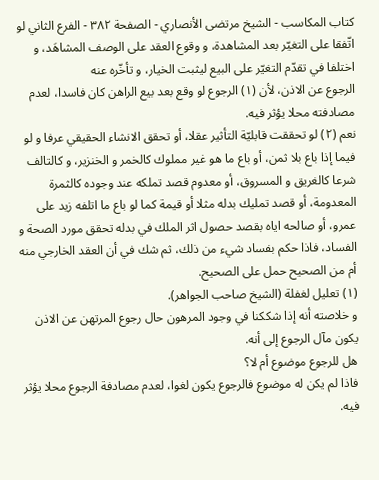كتاب المكاسب - الشيخ مرتضى الأنصاري - الصفحة ٣٨٢ - الفرع الثاني لو اتّفقا على التغيّر بعد المشاهدة، و وقوع العقد على الوصف المشاهَد، و اختلفا في تقدّم التغيّر على البيع ليثبت الخيار، و تأخّره عنه
الرجوع عن الاذن، لأن (١) الرجوع لو وقع بعد بيع الراهن كان فاسدا، لعدم مصادفته محلا يؤثر فيه.
نعم (٢) لو تحققت قابليّة التأثير عقلا، أو تحقق الانشاء الحقيقي عرفا و لو فيما إذا باع بلا ثمن، أو باع ما هو غير مملوك كالخمر و الخنزير، و كالتالف شرعا كالغريق و المسروق، أو معدوم قصد تملكه عند وجوده كالثمرة المعدومة، أو قصد تمليك بدله مثلا أو قيمة كما لو باع ما اتلفه زيد على عمرو، أو صالحه اياه بقصد حصول اثر الملك في بدله تحقق مورد الصحة و الفساد، فاذا حكم بفساد شيء من ذلك، ثم شك في أن العقد الخارجي منه أم من الصحيح حمل على الصحيح.
(١) تعليل لغفلة (الشيخ صاحب الجواهر).
و خلاصته أنه إذا شككنا في وجود المرهون حال رجوع المرتهن عن الاذن يكون مآل الرجوع إلى أنه.
هل للرجوع موضوع أم لا؟
فاذا لم يكن له موضوع فالرجوع يكون لغوا، لعدم مصادفة الرجوع محلا يؤثر فيه.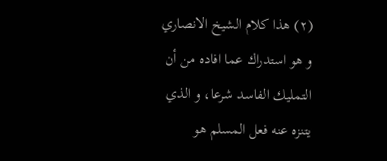(٢) هذا كلام الشيخ الانصاري و هو استدراك عما افاده من أن التمليك الفاسد شرعا، و الذي يتنزه عنه فعل المسلم هو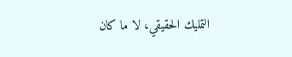التمليك الحقيقي، لا ما كان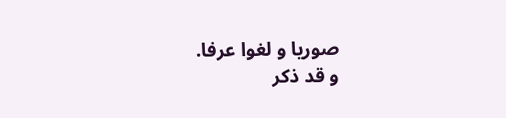صوريا و لغوا عرفا.
و قد ذكر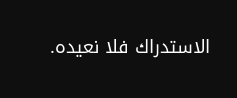الاستدراك فلا نعيده.